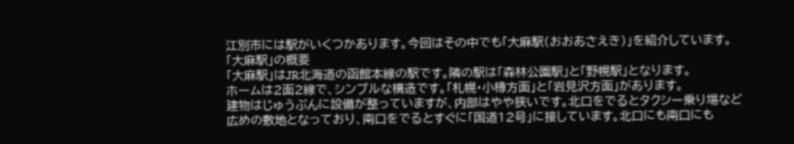江別市には駅がいくつかあります。今回はその中でも「大麻駅(おおあさえき)」を紹介しています。
「大麻駅」の概要
「大麻駅」はJR北海道の函館本線の駅です。隣の駅は「森林公園駅」と「野幌駅」となります。
ホームは2面2線で、シンプルな構造です。「札幌・小樽方面」と「岩見沢方面」があります。
建物はじゅうぶんに設備が整っていますが、内部はやや狭いです。北口をでるとタクシー乗り場など広めの敷地となっており、南口をでるとすぐに「国道12号」に接しています。北口にも南口にも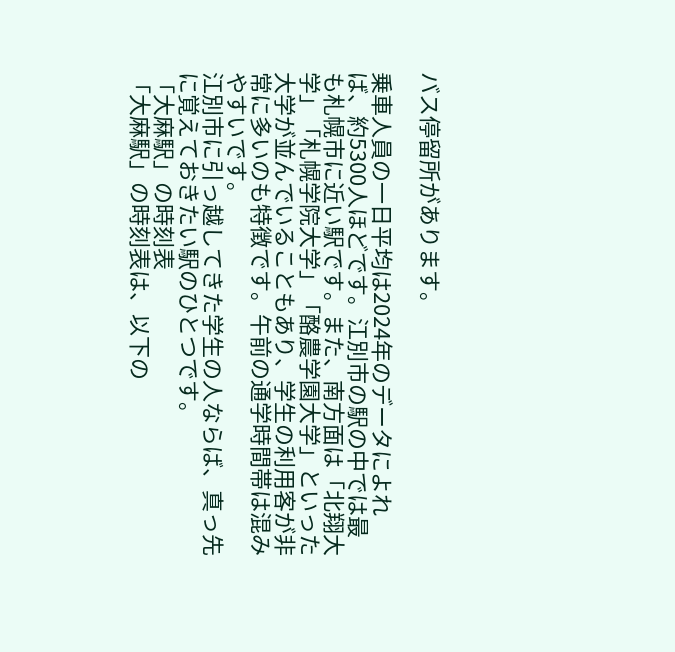バス停留所があります。

乗車人員の一日平均は2024年のデータによれば、約5300人ほどです。江別市の駅の中では最も札幌市に近い駅です。また、南方面は「北翔大学」「札幌学院大学」「酪農学園大学」といった大学が並んでいることもあり、学生の利用客が非常に多いのも特徴です。午前の通学時間帯は混みやすいです。
江別市に引っ越してきた学生の人ならば、真っ先に覚えておきたい駅のひとつです。
「大麻駅」の時刻表
「大麻駅」の時刻表は、以下の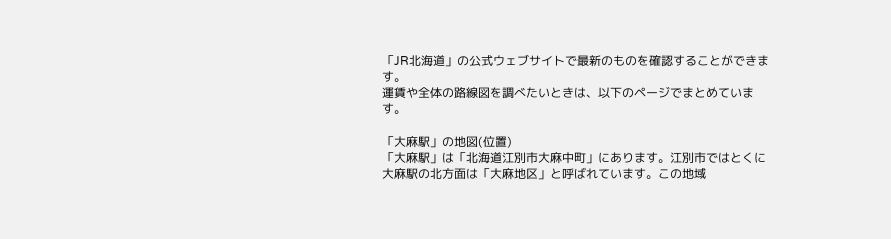「JR北海道」の公式ウェブサイトで最新のものを確認することができます。
運賃や全体の路線図を調べたいときは、以下のページでまとめています。

「大麻駅」の地図(位置)
「大麻駅」は「北海道江別市大麻中町」にあります。江別市ではとくに大麻駅の北方面は「大麻地区」と呼ばれています。この地域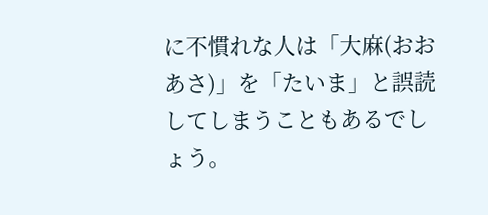に不慣れな人は「大麻(おおあさ)」を「たいま」と誤読してしまうこともあるでしょう。